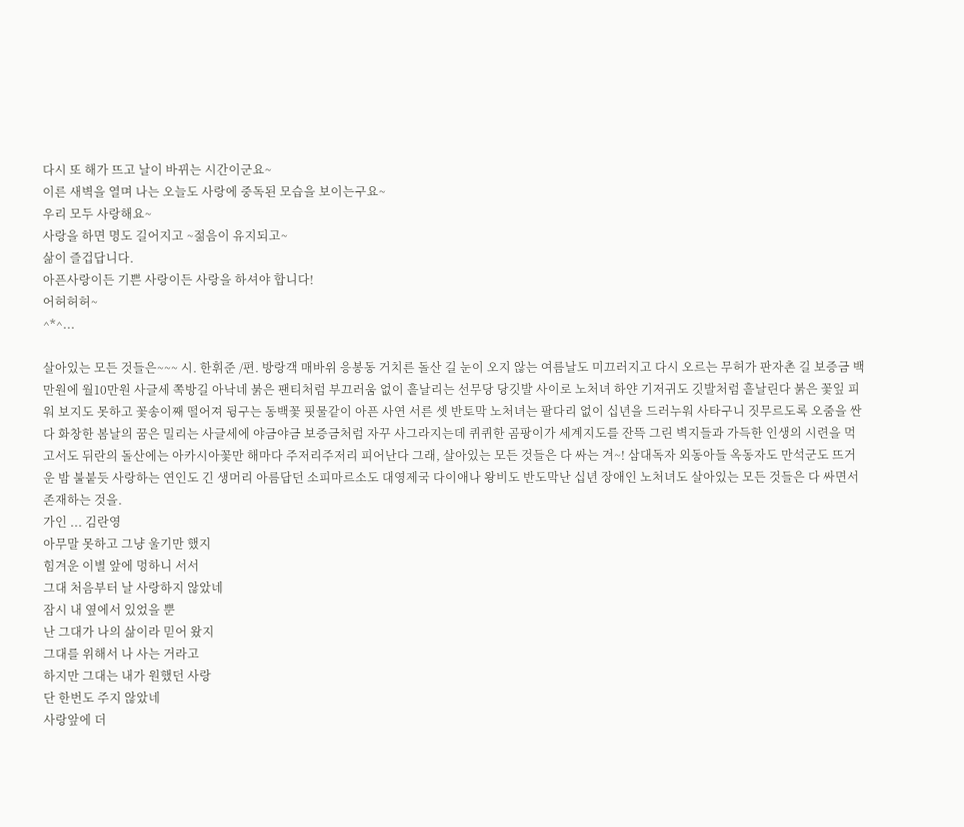다시 또 해가 뜨고 날이 바뀌는 시간이군요~
이른 새벽을 열며 나는 오늘도 사랑에 중독된 모습을 보이는구요~
우리 모두 사랑해요~
사랑을 하면 명도 길어지고 ~젊음이 유지되고~
삶이 즐겁답니다.
아픈사랑이든 기쁜 사랑이든 사랑을 하셔야 합니다!
어허허허~
^*^...

살아있는 모든 것들은~~~ 시. 한휘준 /편. 방랑객 매바위 응봉동 거치른 돌산 길 눈이 오지 않는 여름날도 미끄러지고 다시 오르는 무허가 판자촌 길 보증금 백만원에 월10만원 사글세 쪽방길 아낙네 붉은 팬티처럼 부끄러움 없이 흩날리는 선무당 당깃발 사이로 노처녀 하얀 기저귀도 깃발처럼 흩날린다 붉은 꽃잎 피워 보지도 못하고 꽃송이째 떨어져 뒹구는 동백꽃 핏물같이 아픈 사연 서른 셋 반토막 노처녀는 팔다리 없이 십년을 드러누워 사타구니 짓무르도록 오줌을 싼다 화창한 봄날의 꿈은 밀리는 사글세에 야금야금 보증금처럼 자꾸 사그라지는데 퀴퀴한 곰팡이가 세계지도를 잔뜩 그린 벽지들과 가득한 인생의 시련을 먹고서도 뒤란의 돌산에는 아카시아꽃만 해마다 주저리주저리 피어난다 그래, 살아있는 모든 것들은 다 싸는 겨~! 삼대독자 외동아들 옥동자도 만석군도 뜨거운 밤 불붙듯 사랑하는 연인도 긴 생머리 아름답던 소피마르소도 대영제국 다이애나 왕비도 반도막난 십년 장애인 노처녀도 살아있는 모든 것들은 다 싸면서 존재하는 것을.
가인 ... 김란영
아무말 못하고 그냥 울기만 했지
힘겨운 이별 앞에 멍하니 서서
그대 처음부터 날 사랑하지 않았네
잠시 내 옆에서 있었을 뿐
난 그대가 나의 삶이라 믿어 왔지
그대를 위해서 나 사는 거라고
하지만 그대는 내가 원했던 사랑
단 한번도 주지 않았네
사랑앞에 더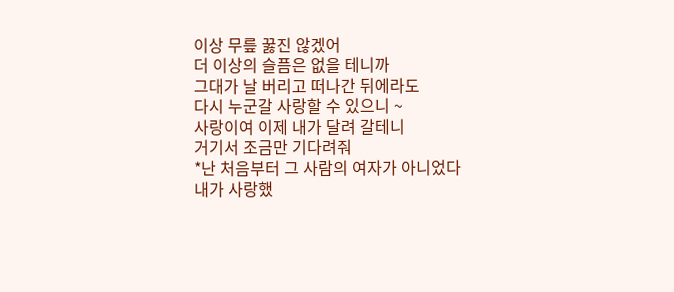이상 무릎 꿇진 않겠어
더 이상의 슬픔은 없을 테니까
그대가 날 버리고 떠나간 뒤에라도
다시 누군갈 사랑할 수 있으니 ~
사랑이여 이제 내가 달려 갈테니
거기서 조금만 기다려줘
*난 처음부터 그 사람의 여자가 아니었다
내가 사랑했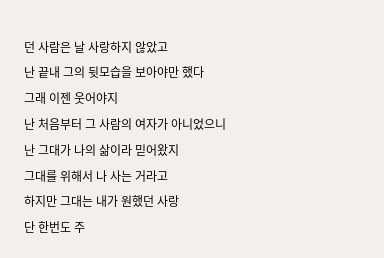던 사람은 날 사랑하지 않았고
난 끝내 그의 뒷모습을 보아야만 했다
그래 이젠 웃어야지
난 처음부터 그 사람의 여자가 아니었으니
난 그대가 나의 삶이라 믿어왔지
그대를 위해서 나 사는 거라고
하지만 그대는 내가 원했던 사랑
단 한번도 주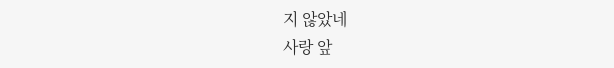지 않았네
사랑 앞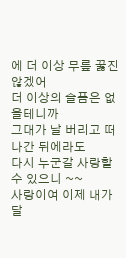에 더 이상 무릎 꿇진 않겠어
더 이상의 슬픔은 없을테니까
그대가 날 버리고 떠나간 뒤에라도
다시 누군갈 사랑할 수 있으니 ~~
사랑이여 이제 내가 달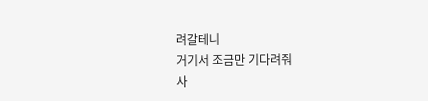려갈테니
거기서 조금만 기다려줘
사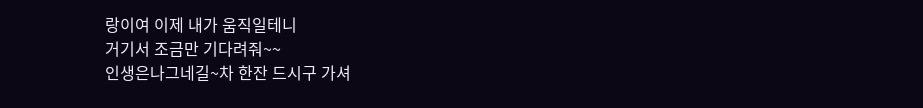랑이여 이제 내가 움직일테니
거기서 조금만 기다려줘~~
인생은나그네길~차 한잔 드시구 가셔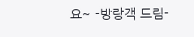요~ -방랑객 드림-